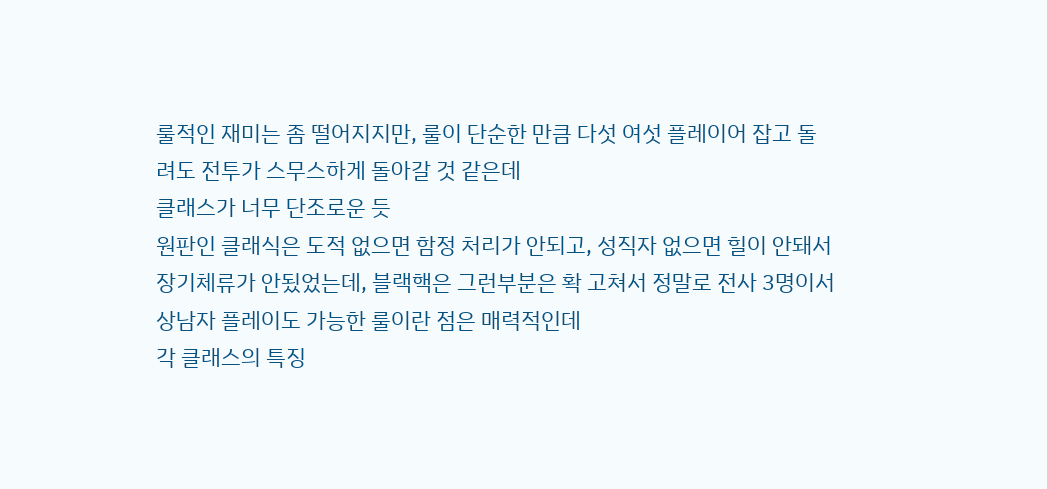룰적인 재미는 좀 떨어지지만, 룰이 단순한 만큼 다섯 여섯 플레이어 잡고 돌려도 전투가 스무스하게 돌아갈 것 같은데
클래스가 너무 단조로운 듯
원판인 클래식은 도적 없으면 함정 처리가 안되고, 성직자 없으면 힐이 안돼서 장기체류가 안됬었는데, 블랙핵은 그런부분은 확 고쳐서 정말로 전사 3명이서 상남자 플레이도 가능한 룰이란 점은 매력적인데
각 클래스의 특징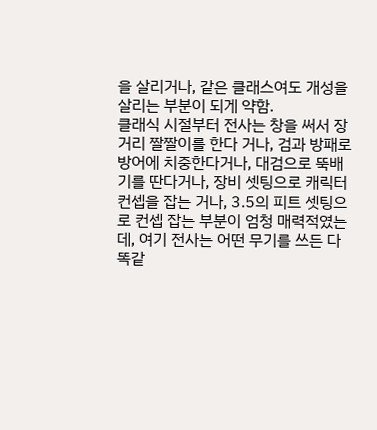을 살리거나, 같은 클래스여도 개성을 살리는 부분이 되게 약함.
클래식 시절부터 전사는 창을 써서 장거리 짤짤이를 한다 거나, 검과 방패로 방어에 치중한다거나, 대검으로 뚝배기를 딴다거나, 장비 셋팅으로 캐릭터 컨셉을 잡는 거나, 3.5의 피트 셋팅으로 컨셉 잡는 부분이 엄청 매력적였는데, 여기 전사는 어떤 무기를 쓰든 다 똑같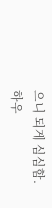으니 되게 심심함.
하우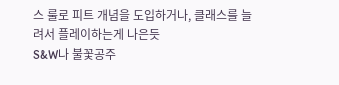스 룰로 피트 개념을 도입하거나, 클래스를 늘려서 플레이하는게 나은듯
S&W나 불꽃공주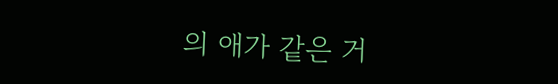의 애가 같은 거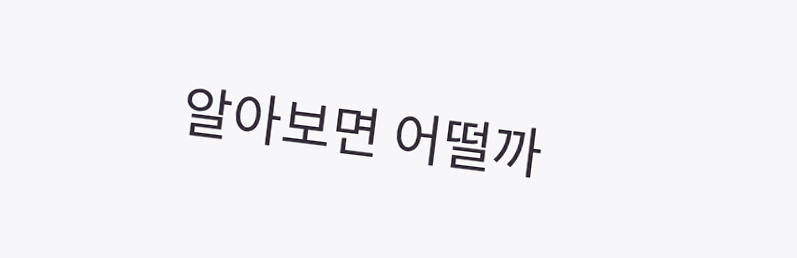알아보면 어떨까